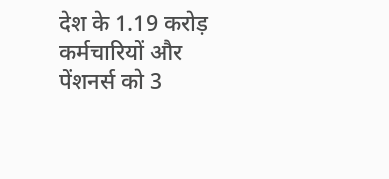देश के 1.19 करोड़ कर्मचारियों और पेंशनर्स को 3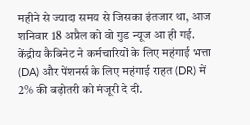महीने से ज्यादा समय से जिसका इंतजार था, आज शनिवार 18 अप्रैल को वो गुड न्यूज आ ही गई. केंद्रीय कैबिनेट ने कर्मचारियों के लिए महंगाई भत्ता (DA) और पेंशनर्स के लिए महंगाई राहत (DR) में 2% की बढ़ोतरी को मंजूरी दे दी.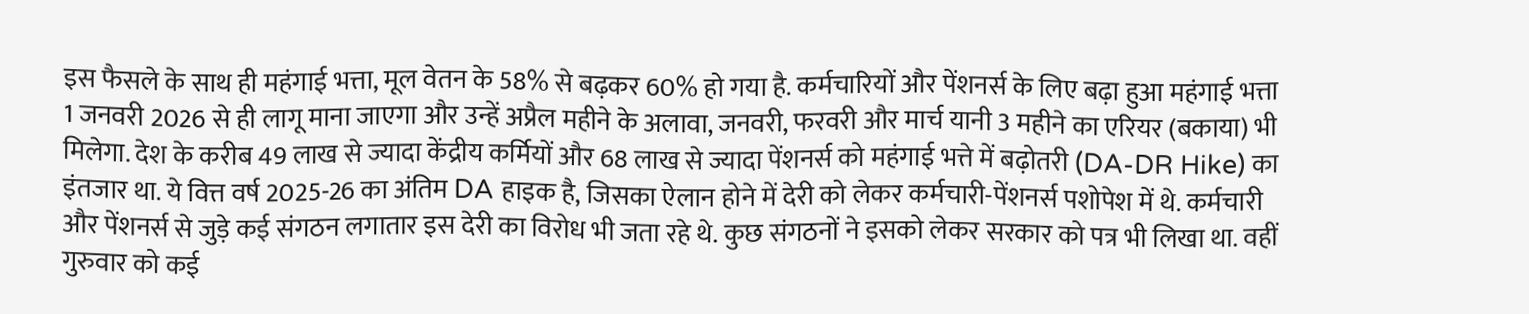इस फैसले के साथ ही महंगाई भत्ता, मूल वेतन के 58% से बढ़कर 60% हो गया है. कर्मचारियों और पेंशनर्स के लिए बढ़ा हुआ महंगाई भत्ता 1 जनवरी 2026 से ही लागू माना जाएगा और उन्हें अप्रैल महीने के अलावा, जनवरी, फरवरी और मार्च यानी 3 महीने का एरियर (बकाया) भी मिलेगा. देश के करीब 49 लाख से ज्यादा केंद्रीय कर्मियों और 68 लाख से ज्यादा पेंशनर्स को महंगाई भत्ते में बढ़ोतरी (DA-DR Hike) का इंतजार था. ये वित्त वर्ष 2025-26 का अंतिम DA हाइक है, जिसका ऐलान होने में देरी को लेकर कर्मचारी-पेंशनर्स पशोपेश में थे. कर्मचारी और पेंशनर्स से जुड़े कई संगठन लगातार इस देरी का विरोध भी जता रहे थे. कुछ संगठनों ने इसको लेकर सरकार को पत्र भी लिखा था. वहीं गुरुवार को कई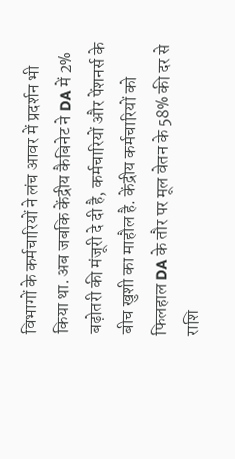विभागों के कर्मचारियों ने लंच आवर में प्रदर्शन भी किया था. अब जबकि केंद्रीय कैबिनेट ने DA में 2% बढ़ोतरी की मंजूरी दे दी है, कर्मचारियों और पेंशनर्स के बीच खुशी का माहौल है. केंद्रीय कर्मचारियों को फिलहाल DA के तौर पर मूल वेतन के 58% की दर से राशि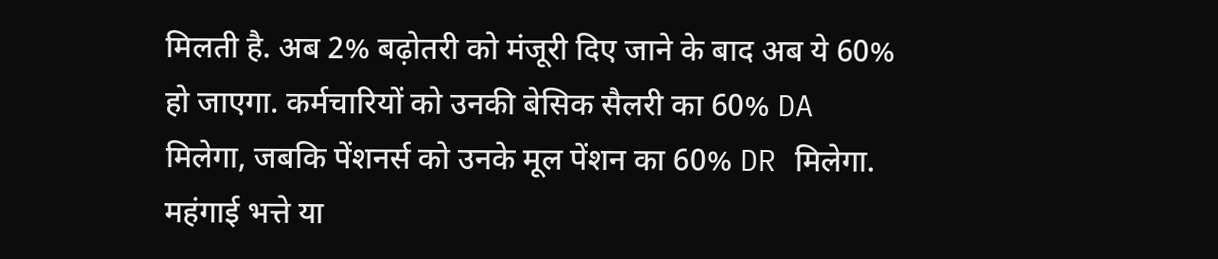मिलती है. अब 2% बढ़ोतरी को मंजूरी दिए जाने के बाद अब ये 60% हो जाएगा. कर्मचारियों को उनकी बेसिक सैलरी का 60% DA मिलेगा, जबकि पेंशनर्स को उनके मूल पेंशन का 60% DR मिलेगा. महंगाई भत्ते या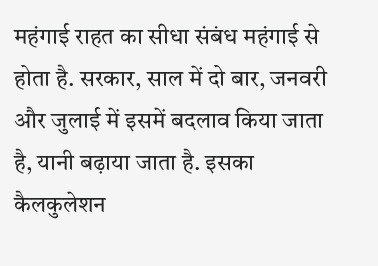महंगाई राहत का सीधा संबंध महंगाई से होता है. सरकार, साल में दो बार, जनवरी और जुलाई में इसमें बदलाव किया जाता है, यानी बढ़ाया जाता है. इसका कैलकुलेशन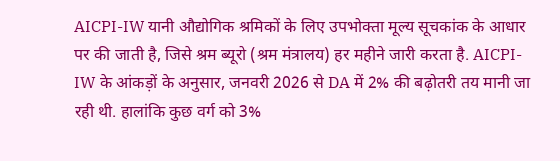AICPI-IW यानी औद्योगिक श्रमिकों के लिए उपभोक्ता मूल्य सूचकांक के आधार पर की जाती है, जिसे श्रम ब्यूरो (श्रम मंत्रालय) हर महीने जारी करता है. AICPI-IW के आंकड़ों के अनुसार, जनवरी 2026 से DA में 2% की बढ़ोतरी तय मानी जा रही थी. हालांकि कुछ वर्ग को 3%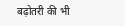बढ़ोतरी की भी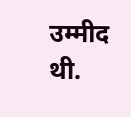उम्मीद थी.